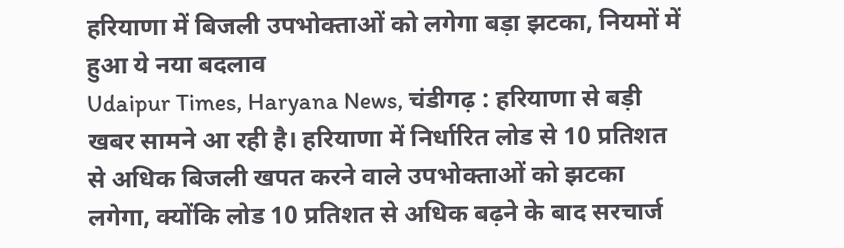हरियाणा में बिजली उपभोक्ताओं को लगेगा बड़ा झटका, नियमों में हुआ ये नया बदलाव
Udaipur Times, Haryana News, चंडीगढ़ : हरियाणा से बड़ी खबर सामने आ रही है। हरियाणा में निर्धारित लोड से 10 प्रतिशत से अधिक बिजली खपत करने वाले उपभोक्ताओं को झटका लगेगा, क्योंकि लोड 10 प्रतिशत से अधिक बढ़ने के बाद सरचार्ज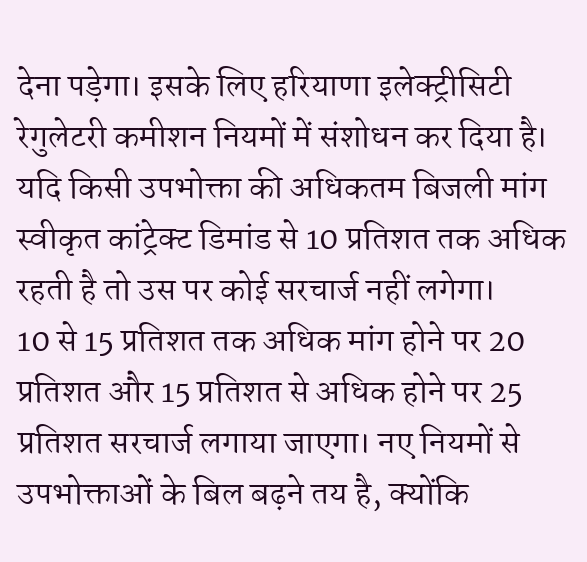देना पड़ेगा। इसके लिए हरियाणा इलेक्ट्रीसिटी रेगुलेटरी कमीशन नियमों में संशोधन कर दिया है। यदि किसी उपभोक्ता की अधिकतम बिजली मांग स्वीकृत कांट्रेक्ट डिमांड से 10 प्रतिशत तक अधिक रहती है तो उस पर कोई सरचार्ज नहीं लगेगा।
10 से 15 प्रतिशत तक अधिक मांग होने पर 20 प्रतिशत और 15 प्रतिशत से अधिक होने पर 25 प्रतिशत सरचार्ज लगाया जाएगा। नए नियमों से उपभोक्ताओं के बिल बढ़ने तय है, क्योंकि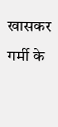खासकर गर्मी के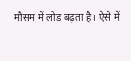मौसम में लोड बढ़ता है। ऐसे में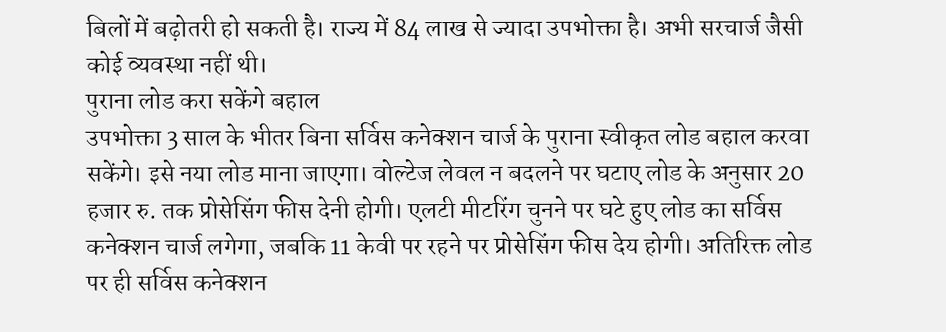बिलों में बढ़ोतरी हो सकती है। राज्य में 84 लाख से ज्यादा उपभोक्ता है। अभी सरचार्ज जैसी कोई व्यवस्था नहीं थी।
पुराना लोड करा सकेंगे बहाल
उपभोक्ता 3 साल के भीतर बिना सर्विस कनेक्शन चार्ज के पुराना स्वीकृत लोड बहाल करवा सकेंगे। इसे नया लोड माना जाएगा। वोल्टेज लेवल न बदलने पर घटाए लोड के अनुसार 20 हजार रु. तक प्रोसेसिंग फीस देनी होगी। एलटी मीटरिंग चुनने पर घटे हुए लोड का सर्विस कनेक्शन चार्ज लगेगा, जबकि 11 केवी पर रहने पर प्रोसेसिंग फीस देय होगी। अतिरिक्त लोड पर ही सर्विस कनेक्शन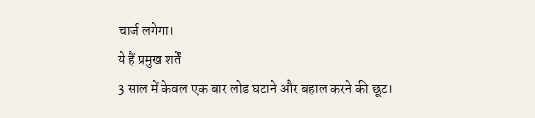चार्ज लगेगा।
ये हैं प्रमुख शर्तें
3 साल में केवल एक बार लोड घटाने और बहाल करने की छूट।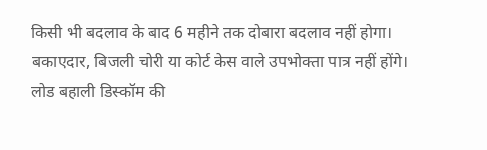किसी भी बदलाव के बाद 6 महीने तक दोबारा बदलाव नहीं होगा।
बकाएदार, बिजली चोरी या कोर्ट केस वाले उपभोक्ता पात्र नहीं होंगे।
लोड बहाली डिस्कॉम की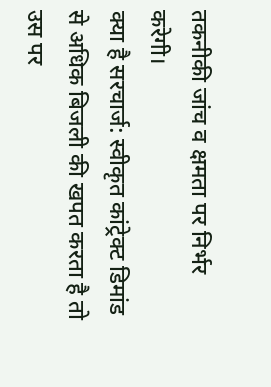तकनीकी जांच व क्षमता पर निर्भर करेगी।
क्या है सरचार्ज: स्वीकृत कांट्रेक्ट डिमांड से अधिक बिजली की खपत करता है तो उस पर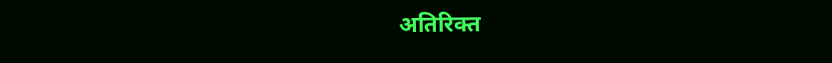अतिरिक्त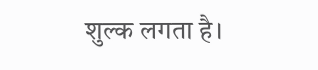शुल्क लगता है।